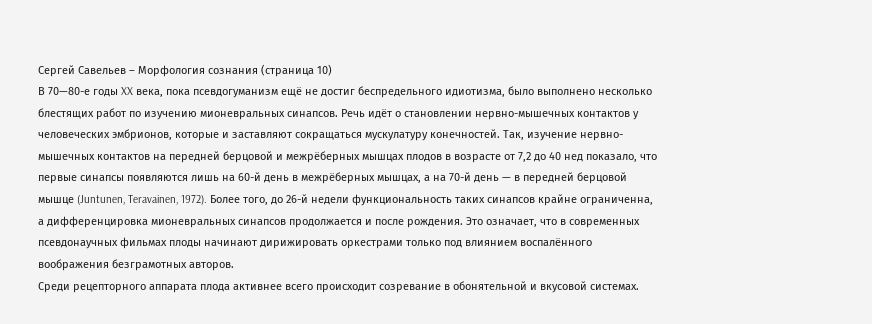Сергей Савельев – Морфология сознания (страница 10)
В 70—80-е годы XX века, пока псевдогуманизм ещё не достиг беспредельного идиотизма, было выполнено несколько блестящих работ по изучению мионевральных синапсов. Речь идёт о становлении нервно-мышечных контактов у человеческих эмбрионов, которые и заставляют сокращаться мускулатуру конечностей. Так, изучение нервно-мышечных контактов на передней берцовой и межрёберных мышцах плодов в возрасте от 7,2 до 40 нед показало, что первые синапсы появляются лишь на 60-й день в межрёберных мышцах, а на 70-й день — в передней берцовой мышце (Juntunen, Teravainen, 1972). Более того, до 26-й недели функциональность таких синапсов крайне ограниченна, а дифференцировка мионевральных синапсов продолжается и после рождения. Это означает, что в современных псевдонаучных фильмах плоды начинают дирижировать оркестрами только под влиянием воспалённого воображения безграмотных авторов.
Среди рецепторного аппарата плода активнее всего происходит созревание в обонятельной и вкусовой системах.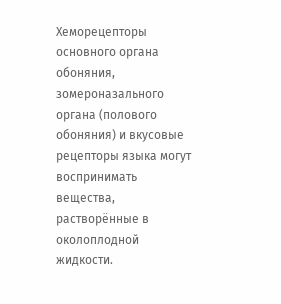Хеморецепторы основного органа обоняния, зомероназального органа (полового обоняния) и вкусовые рецепторы языка могут воспринимать вещества, растворённые в околоплодной жидкости.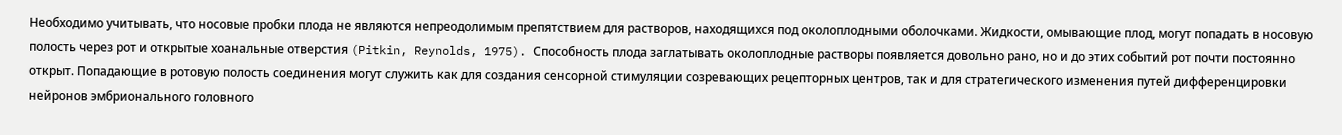Необходимо учитывать, что носовые пробки плода не являются непреодолимым препятствием для растворов, находящихся под околоплодными оболочками. Жидкости, омывающие плод, могут попадать в носовую полость через рот и открытые хоанальные отверстия (Pitkin, Reynolds, 1975). Способность плода заглатывать околоплодные растворы появляется довольно рано, но и до этих событий рот почти постоянно открыт. Попадающие в ротовую полость соединения могут служить как для создания сенсорной стимуляции созревающих рецепторных центров, так и для стратегического изменения путей дифференцировки нейронов эмбрионального головного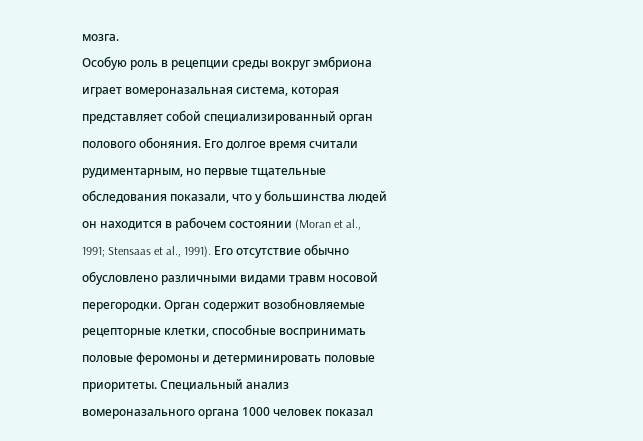мозга.
Особую роль в рецепции среды вокруг эмбриона играет вомероназальная система, которая представляет собой специализированный орган полового обоняния. Его долгое время считали рудиментарным, но первые тщательные обследования показали, что у большинства людей он находится в рабочем состоянии (Moran et al., 1991; Stensaas et al., 1991). Его отсутствие обычно обусловлено различными видами травм носовой перегородки. Орган содержит возобновляемые рецепторные клетки, способные воспринимать половые феромоны и детерминировать половые приоритеты. Специальный анализ вомероназального органа 1000 человек показал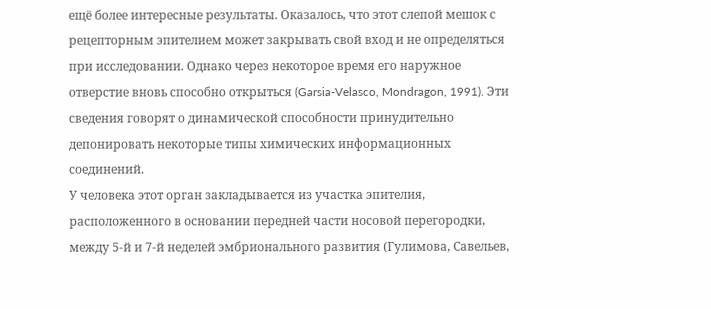ещё более интересные результаты. Оказалось, что этот слепой мешок с рецепторным эпителием может закрывать свой вход и не определяться при исследовании. Однако через некоторое время его наружное отверстие вновь способно открыться (Garsia-Velasco, Mondragon, 1991). Эти сведения говорят о динамической способности принудительно депонировать некоторые типы химических информационных соединений.
У человека этот орган закладывается из участка эпителия, расположенного в основании передней части носовой перегородки, между 5-й и 7-й неделей эмбрионального развития (Гулимова, Савельев,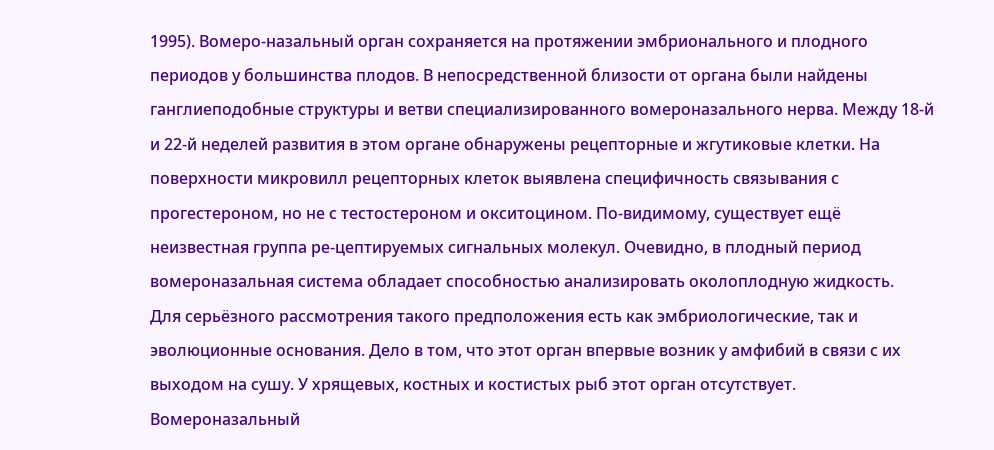1995). Вомеро-назальный орган сохраняется на протяжении эмбрионального и плодного периодов у большинства плодов. В непосредственной близости от органа были найдены ганглиеподобные структуры и ветви специализированного вомероназального нерва. Между 18-й и 22-й неделей развития в этом органе обнаружены рецепторные и жгутиковые клетки. На поверхности микровилл рецепторных клеток выявлена специфичность связывания с прогестероном, но не с тестостероном и окситоцином. По-видимому, существует ещё неизвестная группа ре-цептируемых сигнальных молекул. Очевидно, в плодный период вомероназальная система обладает способностью анализировать околоплодную жидкость.
Для серьёзного рассмотрения такого предположения есть как эмбриологические, так и эволюционные основания. Дело в том, что этот орган впервые возник у амфибий в связи с их выходом на сушу. У хрящевых, костных и костистых рыб этот орган отсутствует. Вомероназальный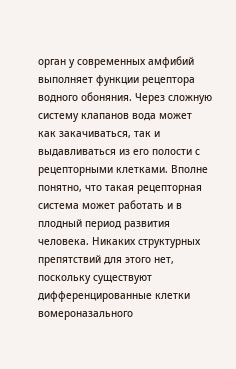орган у современных амфибий выполняет функции рецептора водного обоняния. Через сложную систему клапанов вода может как закачиваться, так и выдавливаться из его полости с рецепторными клетками. Вполне понятно, что такая рецепторная система может работать и в плодный период развития человека. Никаких структурных препятствий для этого нет, поскольку существуют дифференцированные клетки вомероназального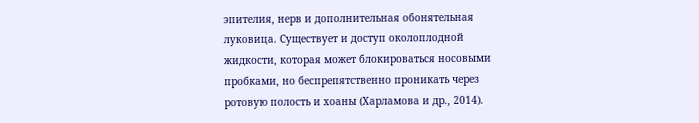эпителия, нерв и дополнительная обонятельная луковица. Существует и доступ околоплодной жидкости, которая может блокироваться носовыми пробками, но беспрепятственно проникать через ротовую полость и хоаны (Харламова и др., 2014).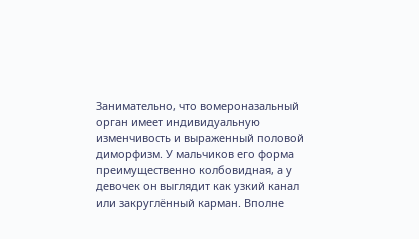Занимательно, что вомероназальный орган имеет индивидуальную изменчивость и выраженный половой диморфизм. У мальчиков его форма преимущественно колбовидная, а у девочек он выглядит как узкий канал или закруглённый карман. Вполне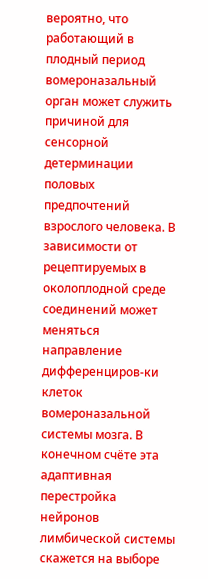вероятно, что работающий в плодный период вомероназальный орган может служить причиной для сенсорной детерминации половых предпочтений взрослого человека. В зависимости от рецептируемых в околоплодной среде соединений может меняться направление дифференциров-ки клеток вомероназальной системы мозга. В конечном счёте эта адаптивная перестройка нейронов лимбической системы скажется на выборе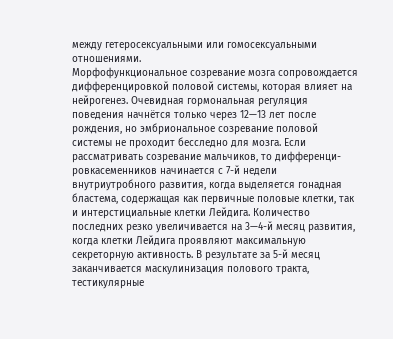между гетеросексуальными или гомосексуальными отношениями.
Морфофункциональное созревание мозга сопровождается дифференцировкой половой системы, которая влияет на нейрогенез. Очевидная гормональная регуляция поведения начнётся только через 12—13 лет после рождения, но эмбриональное созревание половой системы не проходит бесследно для мозга. Если рассматривать созревание мальчиков, то дифференци-ровкасеменников начинается с 7-й недели внутриутробного развития, когда выделяется гонадная бластема, содержащая как первичные половые клетки, так и интерстициальные клетки Лейдига. Количество последних резко увеличивается на 3—4-й месяц развития, когда клетки Лейдига проявляют максимальную секреторную активность. В результате за 5-й месяц заканчивается маскулинизация полового тракта, тестикулярные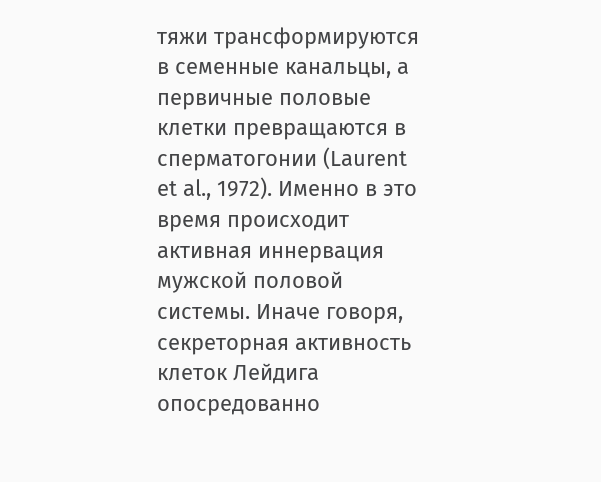тяжи трансформируются в семенные канальцы, а первичные половые клетки превращаются в сперматогонии (Laurent et al., 1972). Именно в это время происходит активная иннервация мужской половой системы. Иначе говоря, секреторная активность клеток Лейдига опосредованно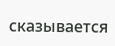сказывается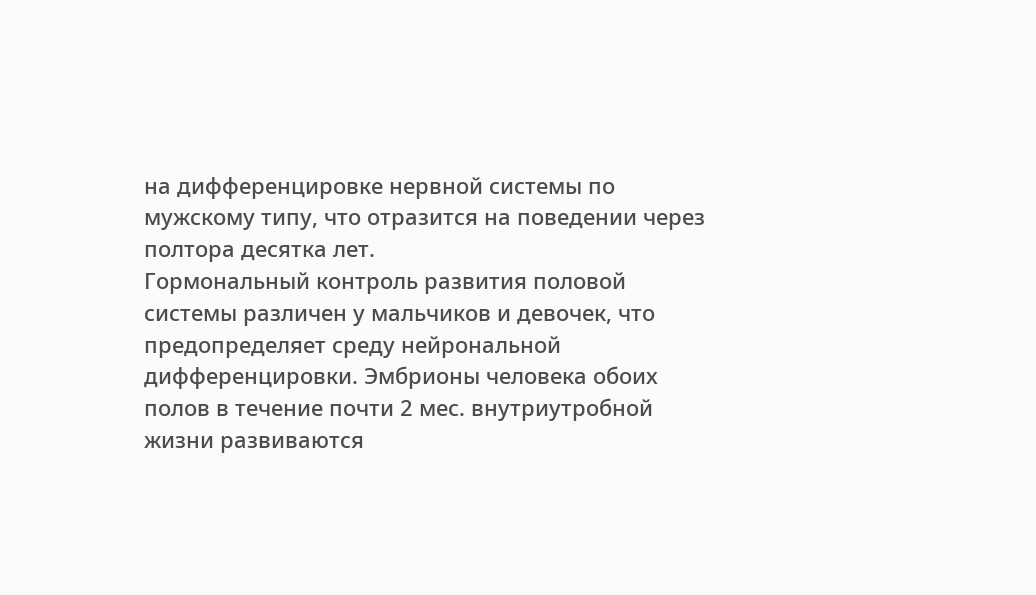на дифференцировке нервной системы по мужскому типу, что отразится на поведении через полтора десятка лет.
Гормональный контроль развития половой системы различен у мальчиков и девочек, что предопределяет среду нейрональной дифференцировки. Эмбрионы человека обоих полов в течение почти 2 мес. внутриутробной жизни развиваются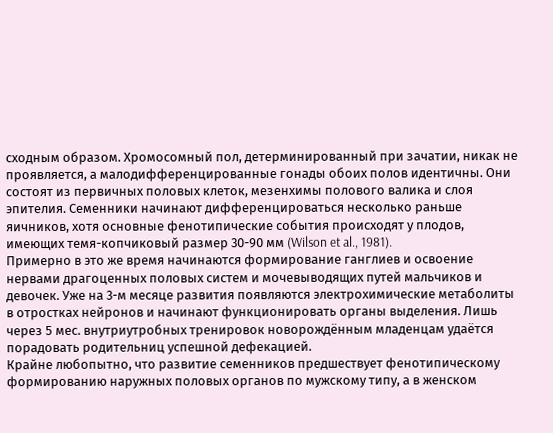сходным образом. Хромосомный пол, детерминированный при зачатии, никак не проявляется, а малодифференцированные гонады обоих полов идентичны. Они состоят из первичных половых клеток, мезенхимы полового валика и слоя эпителия. Семенники начинают дифференцироваться несколько раньше яичников, хотя основные фенотипические события происходят у плодов, имеющих темя-копчиковый размер 30-90 мм (Wilson et al., 1981).
Примерно в это же время начинаются формирование ганглиев и освоение нервами драгоценных половых систем и мочевыводящих путей мальчиков и девочек. Уже на 3-м месяце развития появляются электрохимические метаболиты в отростках нейронов и начинают функционировать органы выделения. Лишь через 5 мес. внутриутробных тренировок новорождённым младенцам удаётся порадовать родительниц успешной дефекацией.
Крайне любопытно, что развитие семенников предшествует фенотипическому формированию наружных половых органов по мужскому типу, а в женском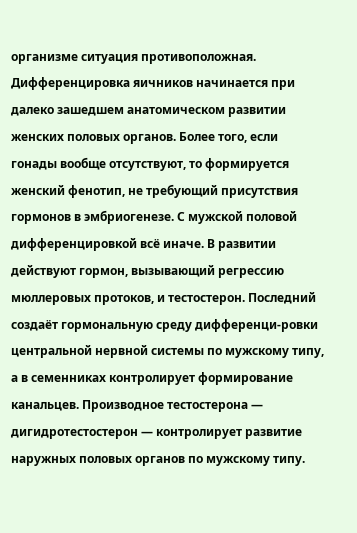организме ситуация противоположная. Дифференцировка яичников начинается при далеко зашедшем анатомическом развитии женских половых органов. Более того, если гонады вообще отсутствуют, то формируется женский фенотип, не требующий присутствия гормонов в эмбриогенезе. С мужской половой дифференцировкой всё иначе. В развитии действуют гормон, вызывающий регрессию мюллеровых протоков, и тестостерон. Последний создаёт гормональную среду дифференци-ровки центральной нервной системы по мужскому типу, а в семенниках контролирует формирование канальцев. Производное тестостерона — дигидротестостерон — контролирует развитие наружных половых органов по мужскому типу.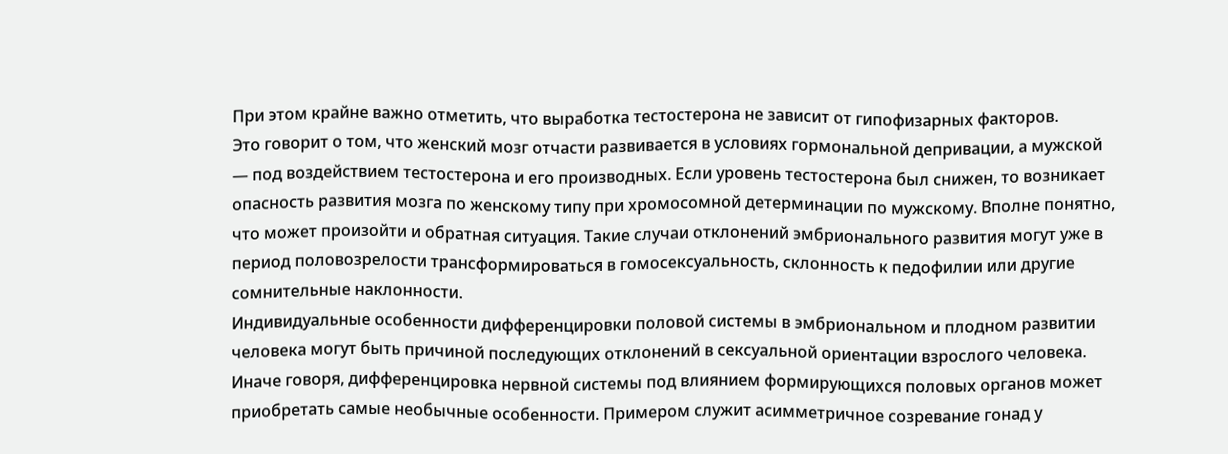При этом крайне важно отметить, что выработка тестостерона не зависит от гипофизарных факторов.
Это говорит о том, что женский мозг отчасти развивается в условиях гормональной депривации, а мужской — под воздействием тестостерона и его производных. Если уровень тестостерона был снижен, то возникает опасность развития мозга по женскому типу при хромосомной детерминации по мужскому. Вполне понятно, что может произойти и обратная ситуация. Такие случаи отклонений эмбрионального развития могут уже в период половозрелости трансформироваться в гомосексуальность, склонность к педофилии или другие сомнительные наклонности.
Индивидуальные особенности дифференцировки половой системы в эмбриональном и плодном развитии человека могут быть причиной последующих отклонений в сексуальной ориентации взрослого человека. Иначе говоря, дифференцировка нервной системы под влиянием формирующихся половых органов может приобретать самые необычные особенности. Примером служит асимметричное созревание гонад у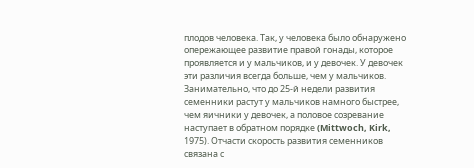плодов человека. Так, у человека было обнаружено опережающее развитие правой гонады, которое проявляется и у мальчиков, и у девочек. У девочек эти различия всегда больше, чем у мальчиков. Занимательно, что до 25-й недели развития семенники растут у мальчиков намного быстрее, чем яичники у девочек, а половое созревание наступает в обратном порядке (Mittwoch, Kirk, 1975). Отчасти скорость развития семенников связана с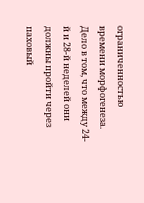ограниченностью времени морфогенеза. Дело в том, что между 24-й и 28-й неделей они должны пройти через паховый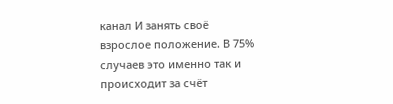канал И занять своё взрослое положение. В 75% случаев это именно так и происходит за счёт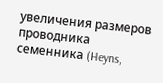увеличения размеров проводника семенника (Heyns,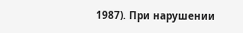1987). При нарушении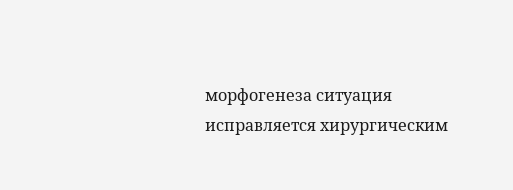морфогенеза ситуация исправляется хирургическим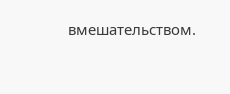вмешательством.